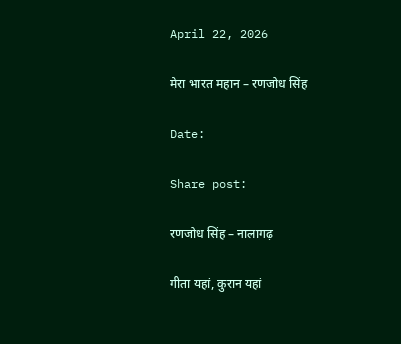April 22, 2026

मेरा भारत महान – रणजोध सिंह

Date:

Share post:

रणजोध सिंह – नालागढ़

गीता यहां, कुरान यहां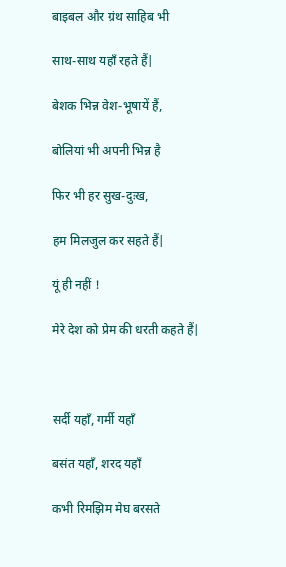बाइबल और ग्रंथ साहिब भी

साथ-साथ यहाँ रहते हैं|

बेशक भिन्न वेश-भूषायें हैं,

बोलियां भी अपनी भिन्न है

फिर भी हर सुख-दुःख,

हम मिलजुल कर सहते हैं|

यूं ही नहीं !

मेरे देश को प्रेम की धरती कहते हैं|



सर्दी यहाँ, गर्मी यहाँ

बसंत यहाँ, शरद यहाँ

कभी रिमझिम मेघ बरसते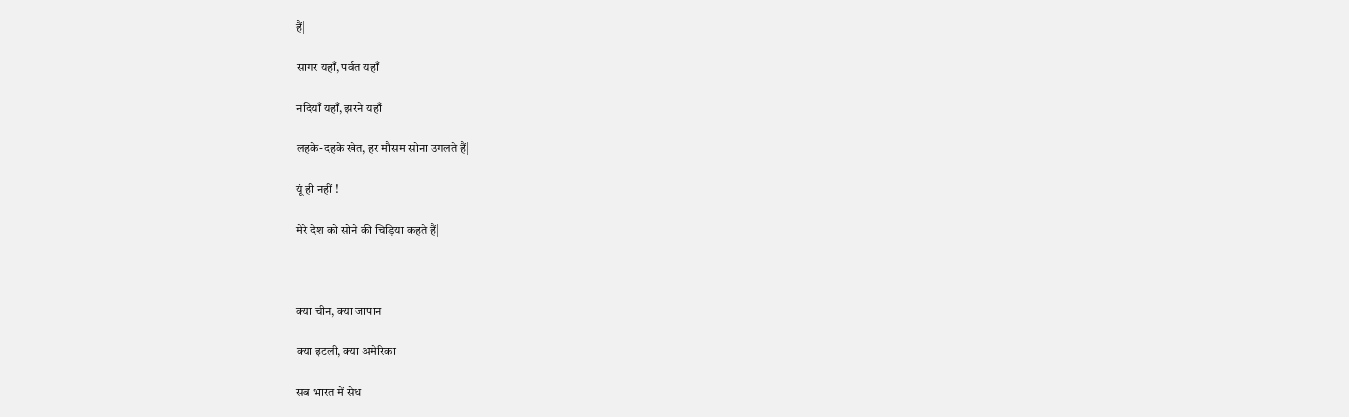हैं|

सागर यहाँ, पर्वत यहाँ

नदियाँ यहाँ, झरने यहाँ

लहके-दहके खेत, हर मौसम सोना उगलते हैं|

यूं ही नहीं !

मेरे देश को सोने की चिड़िया कहते हैं|



क्या चीन, क्या जापान

क्या इटली, क्या अमेरिका

सब भारत में सेध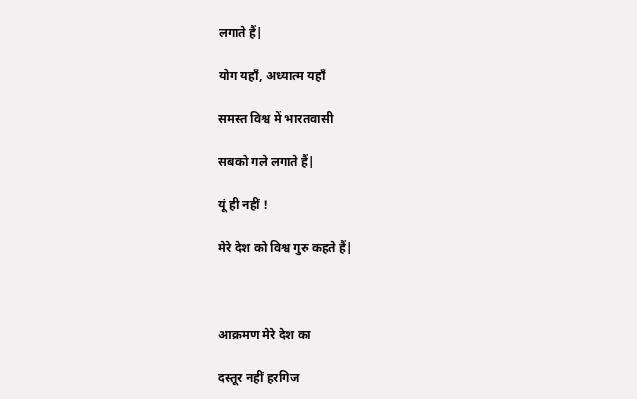लगाते हैं|

योग यहाँ, अध्यात्म यहाँ

समस्त विश्व में भारतवासी

सबको गले लगाते हैं|

यूं ही नहीं !

मेरे देश को विश्व गुरु कहते हैं|



आक्रमण मेरे देश का

दस्तूर नहीं हरगिज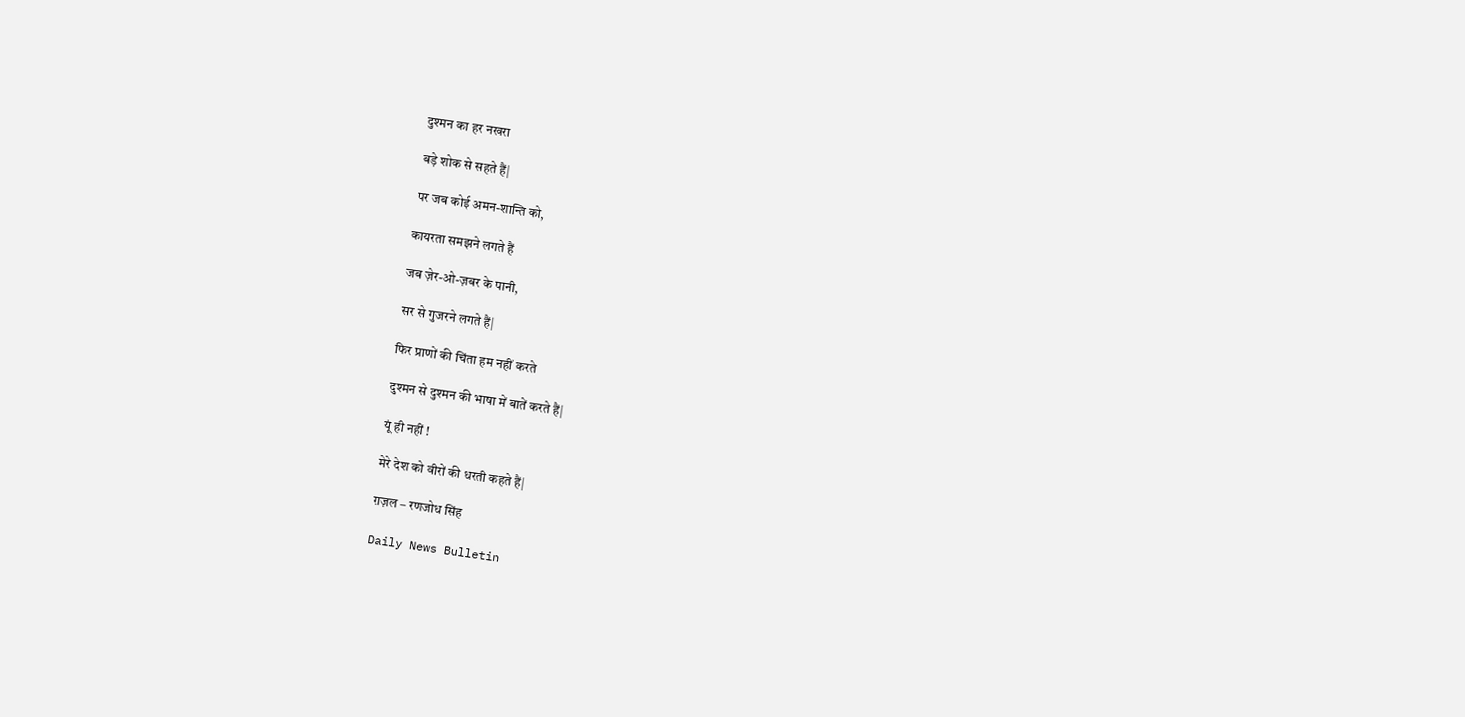दुश्मन का हर नखरा

बड़े शोक से सहते हैं|

पर जब कोई अमन-शान्ति को,

कायरता समझने लगते हैं

जब ज़ेर-ओ-ज़बर के पानी,

सर से गुजरने लगते हैं|

फिर प्राणों की चिंता हम नहीं करते

दुश्मन से दुश्मन की भाषा में बातें करते हैं|

यूं ही नहीं !

मेरे देश को वीरों की धरती कहते हैं|

ग़ज़ल – रणजोध सिंह

Daily News Bulletin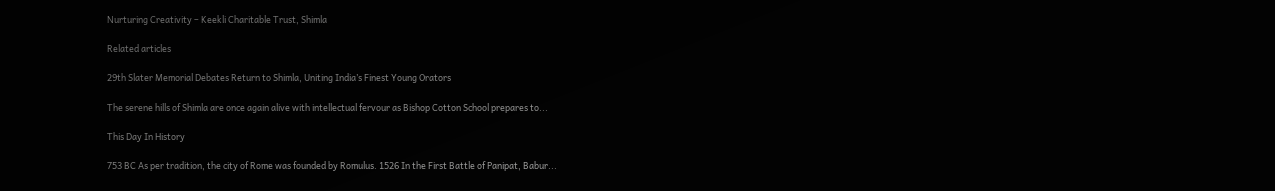Nurturing Creativity – Keekli Charitable Trust, Shimla

Related articles

29th Slater Memorial Debates Return to Shimla, Uniting India’s Finest Young Orators

The serene hills of Shimla are once again alive with intellectual fervour as Bishop Cotton School prepares to...

This Day In History

753 BC As per tradition, the city of Rome was founded by Romulus. 1526 In the First Battle of Panipat, Babur...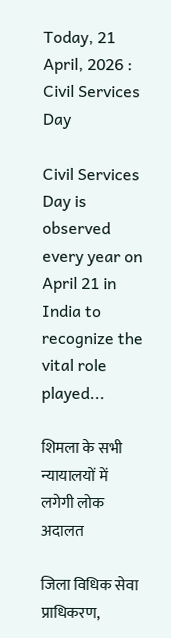Today, 21 April, 2026 : Civil Services Day

Civil Services Day is observed every year on April 21 in India to recognize the vital role played...

शिमला के सभी न्यायालयों में लगेगी लोक अदालत

जिला विधिक सेवा प्राधिकरण,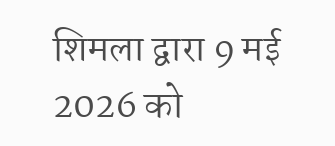शिमला द्वारा 9 मई 2026 को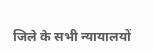जिले के सभी न्यायालयों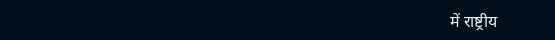में राष्ट्रीय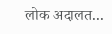लोक अदालत...